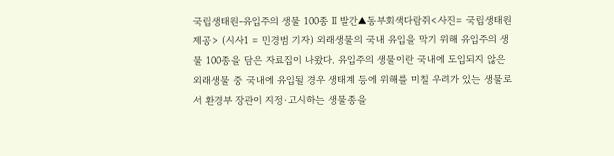국립생태원-유입주의 생물 100종 Ⅱ 발간▲동부회색다람쥐<사진= 국립생태원 제공> (시사1 = 민경범 기자) 외래생물의 국내 유입을 막기 위해 유입주의 생물 100종을 담은 자료집이 나왔다. 유입주의 생물이란 국내에 도입되지 않은 외래생물 중 국내에 유입될 경우 생태계 등에 위해를 미칠 우려가 있는 생물로서 환경부 장관이 지정·고시하는 생물종을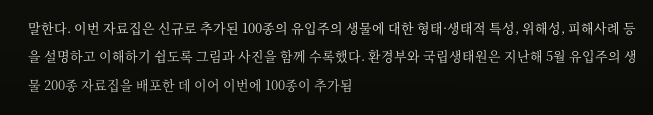말한다. 이번 자료집은 신규로 추가된 100종의 유입주의 생물에 대한 형태·생태적 특성, 위해성, 피해사례 등을 설명하고 이해하기 쉽도록 그림과 사진을 함께 수록했다. 환경부와 국립생태원은 지난해 5월 유입주의 생물 200종 자료집을 배포한 데 이어 이번에 100종이 추가됨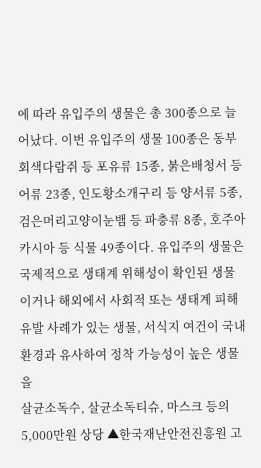에 따라 유입주의 생물은 총 300종으로 늘어났다. 이번 유입주의 생물 100종은 동부회색다람쥐 등 포유류 15종, 붉은배청서 등 어류 23종, 인도황소개구리 등 양서류 5종, 검은머리고양이눈뱀 등 파충류 8종, 호주아카시아 등 식물 49종이다. 유입주의 생물은 국제적으로 생태계 위해성이 확인된 생물이거나 해외에서 사회적 또는 생태계 피해 유발 사례가 있는 생물, 서식지 여건이 국내 환경과 유사하여 정착 가능성이 높은 생물을
살균소독수, 살균소독티슈, 마스크 등의 5,000만원 상당 ▲한국재난안전진흥원 고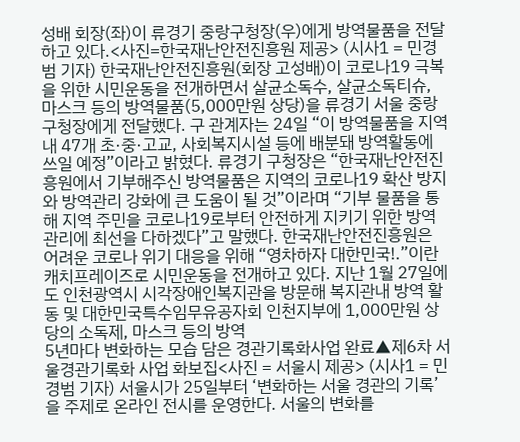성배 회장(좌)이 류경기 중랑구청장(우)에게 방역물품을 전달하고 있다.<사진=한국재난안전진흥원 제공> (시사1 = 민경범 기자) 한국재난안전진흥원(회장 고성배)이 코로나19 극복을 위한 시민운동을 전개하면서 살균소독수, 살균소독티슈, 마스크 등의 방역물품(5,000만원 상당)을 류경기 서울 중랑구청장에게 전달했다. 구 관계자는 24일 “이 방역물품을 지역 내 47개 초·중·고교, 사회복지시설 등에 배분돼 방역활동에 쓰일 예정”이라고 밝혔다. 류경기 구청장은 “한국재난안전진흥원에서 기부해주신 방역물품은 지역의 코로나19 확산 방지와 방역관리 강화에 큰 도움이 될 것”이라며 “기부 물품을 통해 지역 주민을 코로나19로부터 안전하게 지키기 위한 방역관리에 최선을 다하겠다”고 말했다. 한국재난안전진흥원은 어려운 코로나 위기 대응을 위해 “영차하자 대한민국!.”이란 캐치프레이즈로 시민운동을 전개하고 있다. 지난 1월 27일에도 인천광역시 시각장애인복지관을 방문해 복지관내 방역 활동 및 대한민국특수임무유공자회 인천지부에 1,000만원 상당의 소독제, 마스크 등의 방역
5년마다 변화하는 모습 담은 경관기록화사업 완료▲제6차 서울경관기록화 사업 화보집<사진 = 서울시 제공> (시사1 = 민경범 기자) 서울시가 25일부터 ‘변화하는 서울 경관의 기록’을 주제로 온라인 전시를 운영한다. 서울의 변화를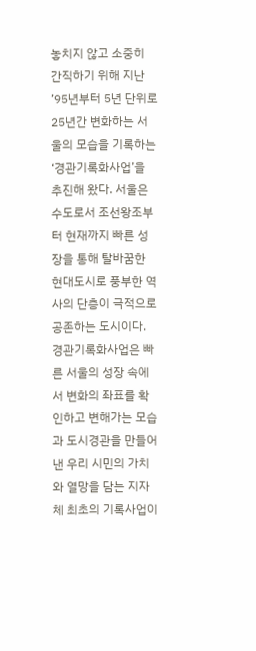놓치지 않고 소중히 간직하기 위해 지난 ’95년부터 5년 단위로 25년간 변화하는 서울의 모습을 기록하는 ‘경관기록화사업’을 추진해 왔다. 서울은 수도로서 조선왕조부터 현재까지 빠른 성장을 통해 탈바꿈한 현대도시로 풍부한 역사의 단층이 극적으로 공존하는 도시이다. 경관기록화사업은 빠른 서울의 성장 속에서 변화의 좌표를 확인하고 변해가는 모습과 도시경관을 만들어낸 우리 시민의 가치와 열망을 담는 지자체 최초의 기록사업이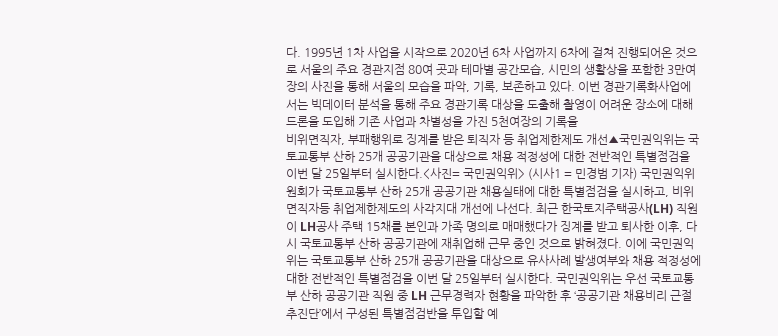다. 1995년 1차 사업을 시작으로 2020년 6차 사업까지 6차에 걸쳐 진행되어온 것으로 서울의 주요 경관지점 80여 곳과 테마별 공간모습, 시민의 생활상을 포함한 3만여장의 사진을 통해 서울의 모습을 파악, 기록, 보존하고 있다. 이번 경관기록화사업에서는 빅데이터 분석을 통해 주요 경관기록 대상을 도출해 촬영이 어려운 장소에 대해 드론을 도입해 기존 사업과 차별성을 가진 5천여장의 기록을
비위면직자, 부패행위로 징계를 받은 퇴직자 등 취업제한제도 개선▲국민권익위는 국토교통부 산하 25개 공공기관을 대상으로 채용 적정성에 대한 전반적인 특별점검을 이번 달 25일부터 실시한다.<사진= 국민권익위> (시사1 = 민경범 기자) 국민권익위원회가 국토교통부 산하 25개 공공기관 채용실태에 대한 특별점검을 실시하고, 비위면직자등 취업제한제도의 사각지대 개선에 나선다. 최근 한국토지주택공사(LH) 직원이 LH공사 주택 15채를 본인과 가족 명의로 매매했다가 징계를 받고 퇴사한 이후, 다시 국토교통부 산하 공공기관에 재취업해 근무 중인 것으로 밝혀졌다. 이에 국민권익위는 국토교통부 산하 25개 공공기관을 대상으로 유사사례 발생여부와 채용 적정성에 대한 전반적인 특별점검을 이번 달 25일부터 실시한다. 국민권익위는 우선 국토교통부 산하 공공기관 직원 중 LH 근무경력자 현황을 파악한 후 ‘공공기관 채용비리 근절추진단’에서 구성된 특별점검반을 투입할 예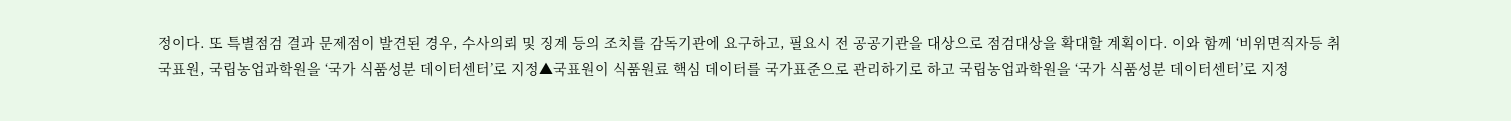정이다. 또 특별점검 결과 문제점이 발견된 경우, 수사의뢰 및 징계 등의 조치를 감독기관에 요구하고, 필요시 전 공공기관을 대상으로 점검대상을 확대할 계획이다. 이와 함께 ‘비위면직자등 취
국표원, 국립농업과학원을 ‘국가 식품성분 데이터센터’로 지정▲국표원이 식품원료 핵심 데이터를 국가표준으로 관리하기로 하고 국립농업과학원을 ‘국가 식품성분 데이터센터’로 지정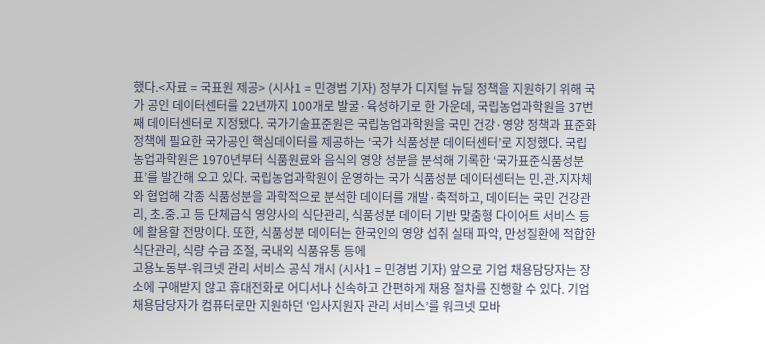했다.<자료 = 국표원 제공> (시사1 = 민경범 기자) 정부가 디지털 뉴딜 정책을 지원하기 위해 국가 공인 데이터센터를 22년까지 100개로 발굴·육성하기로 한 가운데, 국립농업과학원을 37번째 데이터센터로 지정됐다. 국가기술표준원은 국립농업과학원을 국민 건강·영양 정책과 표준화 정책에 필요한 국가공인 핵심데이터를 제공하는 ‘국가 식품성분 데이터센터’로 지정했다. 국립농업과학원은 1970년부터 식품원료와 음식의 영양 성분을 분석해 기록한 ‘국가표준식품성분표’를 발간해 오고 있다. 국립농업과학원이 운영하는 국가 식품성분 데이터센터는 민․관․지자체와 협업해 각종 식품성분을 과학적으로 분석한 데이터를 개발·축적하고, 데이터는 국민 건강관리, 초․중․고 등 단체급식 영양사의 식단관리, 식품성분 데이터 기반 맞춤형 다이어트 서비스 등에 활용할 전망이다. 또한, 식품성분 데이터는 한국인의 영양 섭취 실태 파악, 만성질환에 적합한 식단관리, 식량 수급 조절, 국내외 식품유통 등에
고용노동부-워크넷 관리 서비스 공식 개시 (시사1 = 민경범 기자) 앞으로 기업 채용담당자는 장소에 구애받지 않고 휴대전화로 어디서나 신속하고 간편하게 채용 절차를 진행할 수 있다. 기업 채용담당자가 컴퓨터로만 지원하던 ‘입사지원자 관리 서비스’를 워크넷 모바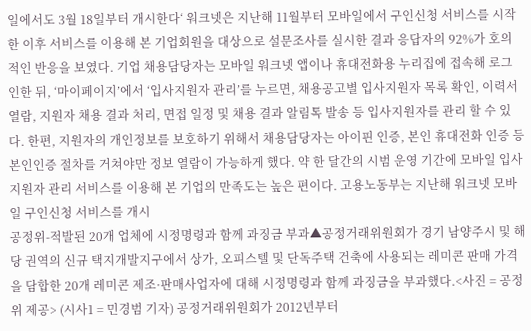일에서도 3월 18일부터 개시한다‘ 워크넷은 지난해 11월부터 모바일에서 구인신청 서비스를 시작한 이후 서비스를 이용해 본 기업회원을 대상으로 설문조사를 실시한 결과 응답자의 92%가 호의적인 반응을 보였다. 기업 채용담당자는 모바일 워크넷 앱이나 휴대전화용 누리집에 접속해 로그인한 뒤, ‘마이페이지’에서 ‘입사지원자 관리’를 누르면, 채용공고별 입사지원자 목록 확인, 이력서 열람, 지원자 채용 결과 처리, 면접 일정 및 채용 결과 알림톡 발송 등 입사지원자를 관리 할 수 있다. 한편, 지원자의 개인정보를 보호하기 위해서 채용담당자는 아이핀 인증, 본인 휴대전화 인증 등 본인인증 절차를 거쳐야만 정보 열람이 가능하게 했다. 약 한 달간의 시범 운영 기간에 모바일 입사지원자 관리 서비스를 이용해 본 기업의 만족도는 높은 편이다. 고용노동부는 지난해 워크넷 모바일 구인신청 서비스를 개시
공정위-적발된 20개 업체에 시정명령과 함께 과징금 부과▲공정거래위원회가 경기 남양주시 및 해당 권역의 신규 택지개발지구에서 상가, 오피스텔 및 단독주택 건축에 사용되는 레미콘 판매 가격을 담합한 20개 레미콘 제조·판매사업자에 대해 시정명령과 함께 과징금을 부과했다.<사진 = 공정위 제공> (시사1 = 민경범 기자) 공정거래위원회가 2012년부터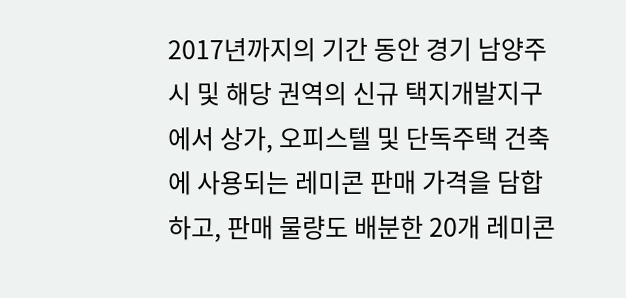2017년까지의 기간 동안 경기 남양주시 및 해당 권역의 신규 택지개발지구에서 상가, 오피스텔 및 단독주택 건축에 사용되는 레미콘 판매 가격을 담합하고, 판매 물량도 배분한 20개 레미콘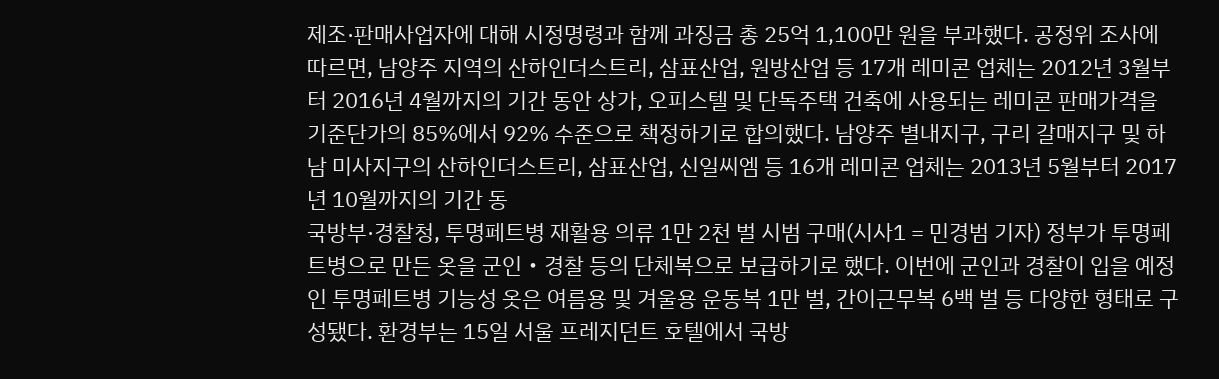제조·판매사업자에 대해 시정명령과 함께 과징금 총 25억 1,100만 원을 부과했다. 공정위 조사에 따르면, 남양주 지역의 산하인더스트리, 삼표산업, 원방산업 등 17개 레미콘 업체는 2012년 3월부터 2016년 4월까지의 기간 동안 상가, 오피스텔 및 단독주택 건축에 사용되는 레미콘 판매가격을 기준단가의 85%에서 92% 수준으로 책정하기로 합의했다. 남양주 별내지구, 구리 갈매지구 및 하남 미사지구의 산하인더스트리, 삼표산업, 신일씨엠 등 16개 레미콘 업체는 2013년 5월부터 2017년 10월까지의 기간 동
국방부·경찰청, 투명페트병 재활용 의류 1만 2천 벌 시범 구매(시사1 = 민경범 기자) 정부가 투명페트병으로 만든 옷을 군인‧경찰 등의 단체복으로 보급하기로 했다. 이번에 군인과 경찰이 입을 예정인 투명페트병 기능성 옷은 여름용 및 겨울용 운동복 1만 벌, 간이근무복 6백 벌 등 다양한 형태로 구성됐다. 환경부는 15일 서울 프레지던트 호텔에서 국방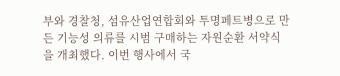부와 경찰청, 섬유산업연합회와 투명페트병으로 만든 기능성 의류를 시범 구매하는 자원순환 서약식을 개최했다. 이번 행사에서 국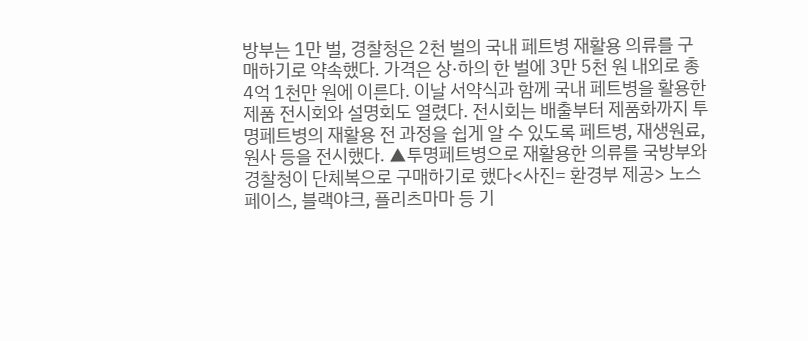방부는 1만 벌, 경찰청은 2천 벌의 국내 페트병 재활용 의류를 구매하기로 약속했다. 가격은 상·하의 한 벌에 3만 5천 원 내외로 총 4억 1천만 원에 이른다. 이날 서약식과 함께 국내 페트병을 활용한 제품 전시회와 설명회도 열렸다. 전시회는 배출부터 제품화까지 투명페트병의 재활용 전 과정을 쉽게 알 수 있도록 페트병, 재생원료, 원사 등을 전시했다. ▲투명페트병으로 재활용한 의류를 국방부와 경찰청이 단체복으로 구매하기로 했다<사진= 환경부 제공> 노스페이스, 블랙야크, 플리츠마마 등 기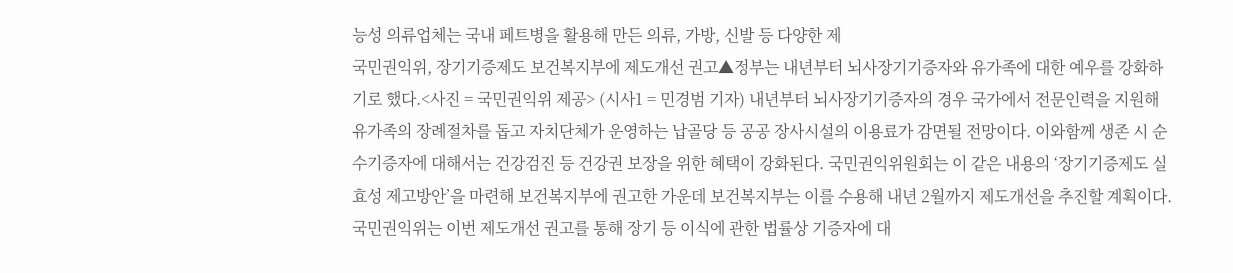능성 의류업체는 국내 페트병을 활용해 만든 의류, 가방, 신발 등 다양한 제
국민권익위, 장기기증제도 보건복지부에 제도개선 권고▲정부는 내년부터 뇌사장기기증자와 유가족에 대한 예우를 강화하기로 했다.<사진 = 국민권익위 제공> (시사1 = 민경범 기자) 내년부터 뇌사장기기증자의 경우 국가에서 전문인력을 지원해 유가족의 장례절차를 돕고 자치단체가 운영하는 납골당 등 공공 장사시설의 이용료가 감면될 전망이다. 이와함께 생존 시 순수기증자에 대해서는 건강검진 등 건강권 보장을 위한 혜택이 강화된다. 국민권익위원회는 이 같은 내용의 ‘장기기증제도 실효성 제고방안’을 마련해 보건복지부에 권고한 가운데 보건복지부는 이를 수용해 내년 2월까지 제도개선을 추진할 계획이다. 국민권익위는 이번 제도개선 권고를 통해 장기 등 이식에 관한 법률상 기증자에 대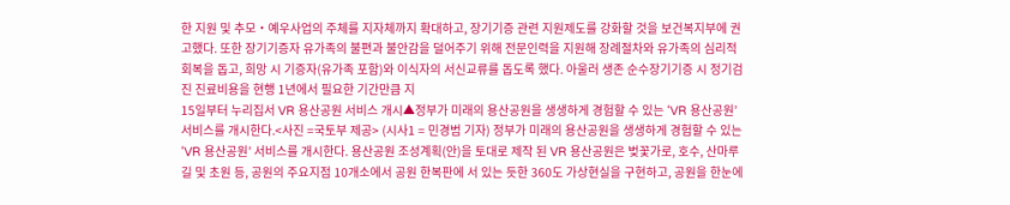한 지원 및 추모‧예우사업의 주체를 지자체까지 확대하고, 장기기증 관련 지원제도를 강화할 것을 보건복지부에 권고했다. 또한 장기기증자 유가족의 불편과 불안감을 덜어주기 위해 전문인력을 지원해 장례절차와 유가족의 심리적 회복을 돕고, 희망 시 기증자(유가족 포함)와 이식자의 서신교류를 돕도록 했다. 아울러 생존 순수장기기증 시 정기검진 진료비용을 현행 1년에서 필요한 기간만큼 지
15일부터 누리집서 VR 용산공원 서비스 개시▲정부가 미래의 용산공원을 생생하게 경험할 수 있는 ‘VR 용산공원’ 서비스를 개시한다.<사진 =국토부 제공> (시사1 = 민경범 기자) 정부가 미래의 용산공원을 생생하게 경험할 수 있는 ‘VR 용산공원’ 서비스를 개시한다. 용산공원 조성계획(안)을 토대로 제작 된 VR 용산공원은 벚꽃가로, 호수, 산마루길 및 초원 등, 공원의 주요지점 10개소에서 공원 한복판에 서 있는 듯한 360도 가상현실을 구현하고, 공원을 한눈에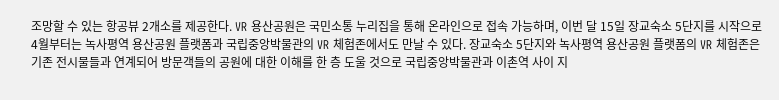조망할 수 있는 항공뷰 2개소를 제공한다. VR 용산공원은 국민소통 누리집을 통해 온라인으로 접속 가능하며, 이번 달 15일 장교숙소 5단지를 시작으로 4월부터는 녹사평역 용산공원 플랫폼과 국립중앙박물관의 VR 체험존에서도 만날 수 있다. 장교숙소 5단지와 녹사평역 용산공원 플랫폼의 VR 체험존은 기존 전시물들과 연계되어 방문객들의 공원에 대한 이해를 한 층 도울 것으로 국립중앙박물관과 이촌역 사이 지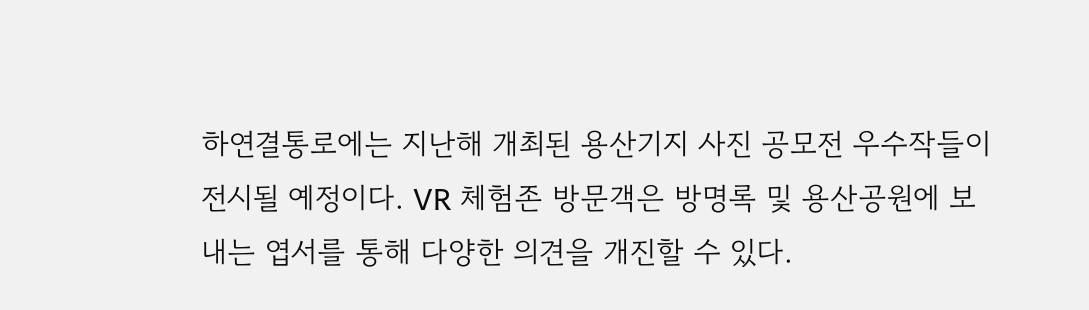하연결통로에는 지난해 개최된 용산기지 사진 공모전 우수작들이 전시될 예정이다. VR 체험존 방문객은 방명록 및 용산공원에 보내는 엽서를 통해 다양한 의견을 개진할 수 있다.